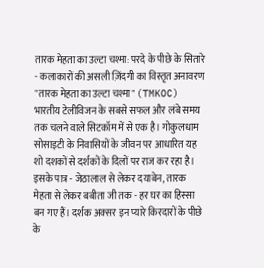तारक मेहता का उल्टा चश्मा: परदे के पीछे के सितारे - कलाकारों की असली ज़िंदगी का विस्तृत अनावरण
"तारक मेहता का उल्टा चश्मा" (TMKOC) भारतीय टेलीविजन के सबसे सफल और लंबे समय तक चलने वाले सिटकॉम में से एक है। गोकुलधाम सोसाइटी के निवासियों के जीवन पर आधारित यह शो दशकों से दर्शकों के दिलों पर राज कर रहा है। इसके पात्र - जेठालाल से लेकर दयाबेन, तारक मेहता से लेकर बबीता जी तक - हर घर का हिस्सा बन गए हैं। दर्शक अक्सर इन प्यारे किरदारों के पीछे के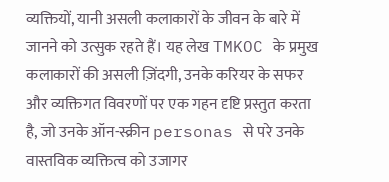व्यक्तियों, यानी असली कलाकारों के जीवन के बारे में जानने को उत्सुक रहते हैं। यह लेख TMKOC के प्रमुख कलाकारों की असली ज़िंदगी, उनके करियर के सफर और व्यक्तिगत विवरणों पर एक गहन दृष्टि प्रस्तुत करता है, जो उनके ऑन-स्क्रीन personas से परे उनके वास्तविक व्यक्तित्व को उजागर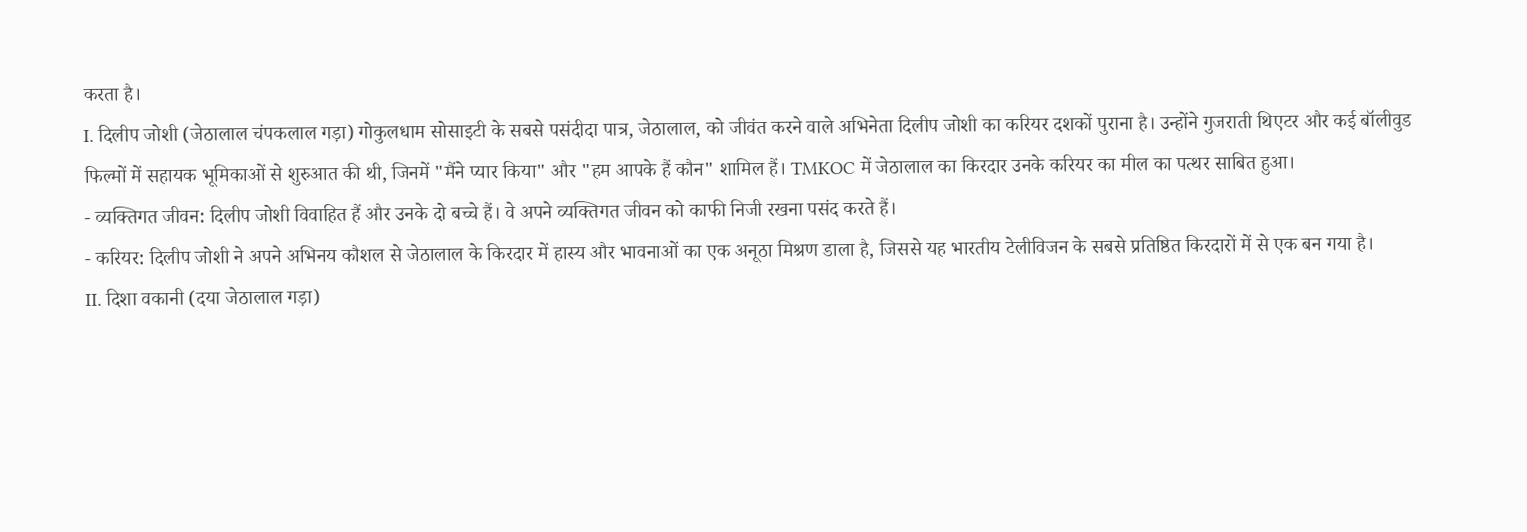करता है।
I. दिलीप जोशी (जेठालाल चंपकलाल गड़ा) गोकुलधाम सोसाइटी के सबसे पसंदीदा पात्र, जेठालाल, को जीवंत करने वाले अभिनेता दिलीप जोशी का करियर दशकों पुराना है। उन्होंने गुजराती थिएटर और कई बॉलीवुड फिल्मों में सहायक भूमिकाओं से शुरुआत की थी, जिनमें "मैंने प्यार किया" और "हम आपके हैं कौन" शामिल हैं। TMKOC में जेठालाल का किरदार उनके करियर का मील का पत्थर साबित हुआ।
- व्यक्तिगत जीवन: दिलीप जोशी विवाहित हैं और उनके दो बच्चे हैं। वे अपने व्यक्तिगत जीवन को काफी निजी रखना पसंद करते हैं।
- करियर: दिलीप जोशी ने अपने अभिनय कौशल से जेठालाल के किरदार में हास्य और भावनाओं का एक अनूठा मिश्रण डाला है, जिससे यह भारतीय टेलीविजन के सबसे प्रतिष्ठित किरदारों में से एक बन गया है।
II. दिशा वकानी (दया जेठालाल गड़ा)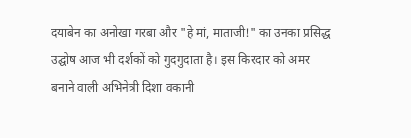दयाबेन का अनोखा गरबा और "हे मां, माताजी!" का उनका प्रसिद्ध उद्घोष आज भी दर्शकों को गुदगुदाता है। इस किरदार को अमर बनाने वाली अभिनेत्री दिशा वकानी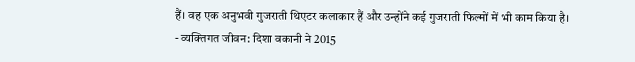हैं। वह एक अनुभवी गुजराती थिएटर कलाकार हैं और उन्होंने कई गुजराती फिल्मों में भी काम किया है।
- व्यक्तिगत जीवन: दिशा वकानी ने 2015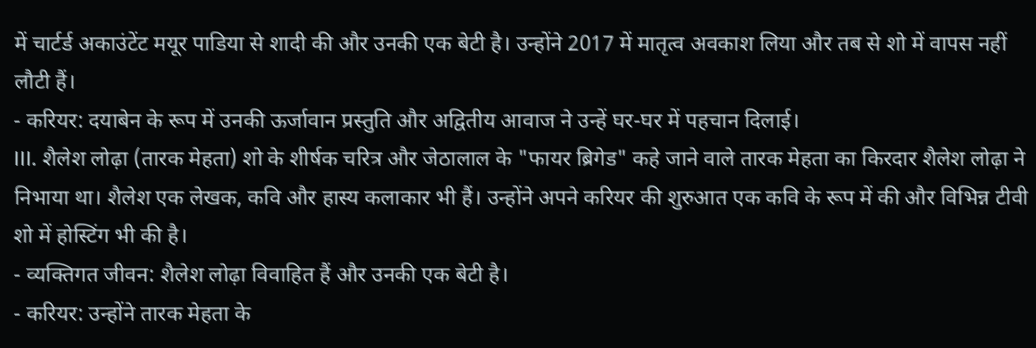में चार्टर्ड अकाउंटेंट मयूर पाडिया से शादी की और उनकी एक बेटी है। उन्होंने 2017 में मातृत्व अवकाश लिया और तब से शो में वापस नहीं लौटी हैं।
- करियर: दयाबेन के रूप में उनकी ऊर्जावान प्रस्तुति और अद्वितीय आवाज ने उन्हें घर-घर में पहचान दिलाई।
III. शैलेश लोढ़ा (तारक मेहता) शो के शीर्षक चरित्र और जेठालाल के "फायर ब्रिगेड" कहे जाने वाले तारक मेहता का किरदार शैलेश लोढ़ा ने निभाया था। शैलेश एक लेखक, कवि और हास्य कलाकार भी हैं। उन्होंने अपने करियर की शुरुआत एक कवि के रूप में की और विभिन्न टीवी शो में होस्टिंग भी की है।
- व्यक्तिगत जीवन: शैलेश लोढ़ा विवाहित हैं और उनकी एक बेटी है।
- करियर: उन्होंने तारक मेहता के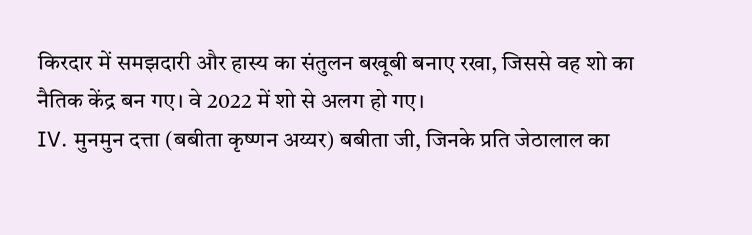किरदार में समझदारी और हास्य का संतुलन बखूबी बनाए रखा, जिससे वह शो का नैतिक केंद्र बन गए। वे 2022 में शो से अलग हो गए।
IV. मुनमुन दत्ता (बबीता कृष्णन अय्यर) बबीता जी, जिनके प्रति जेठालाल का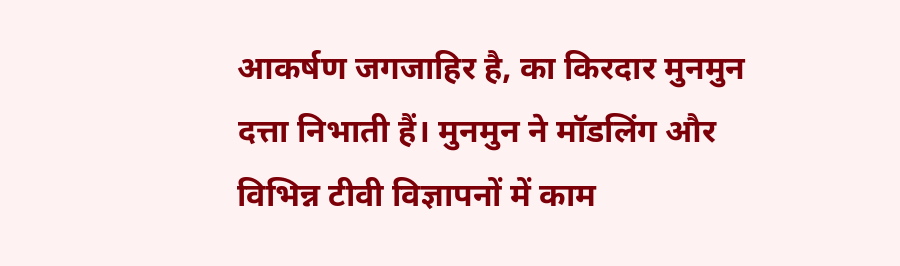आकर्षण जगजाहिर है, का किरदार मुनमुन दत्ता निभाती हैं। मुनमुन ने मॉडलिंग और विभिन्न टीवी विज्ञापनों में काम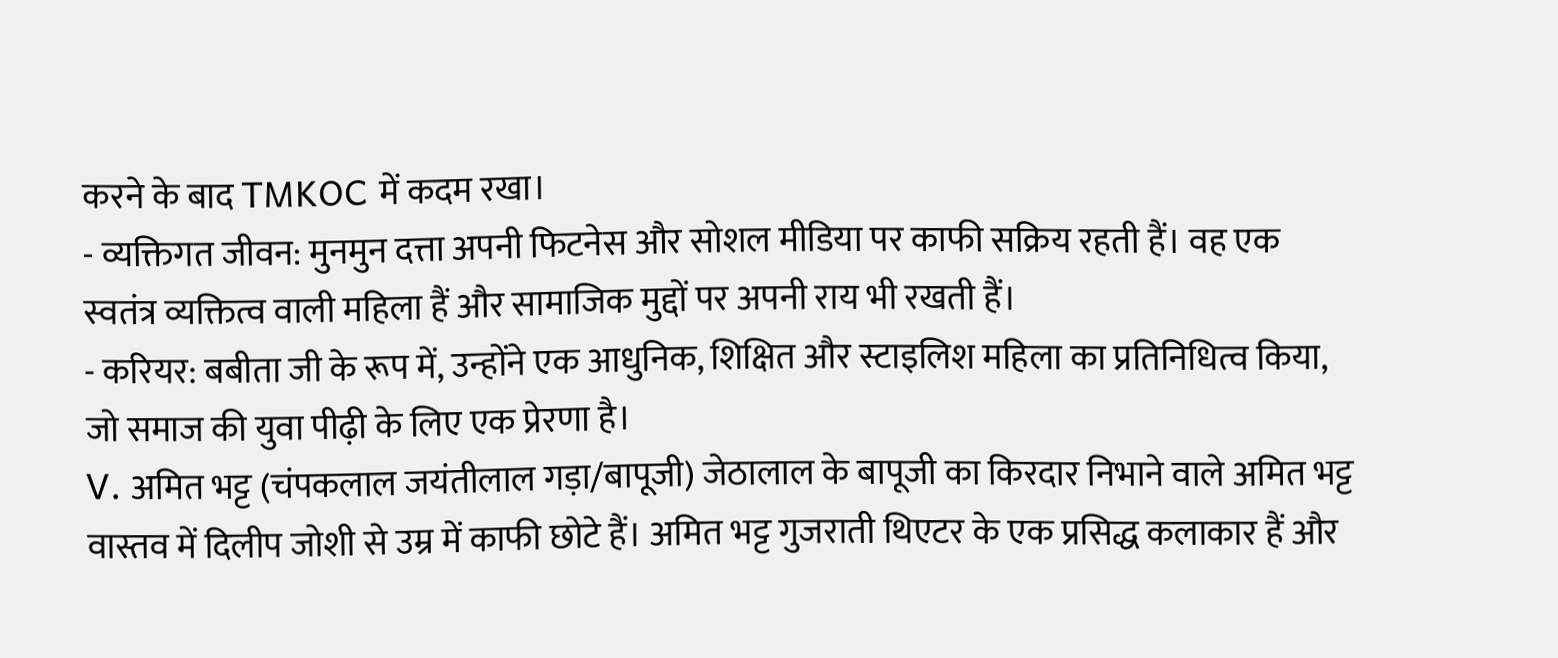करने के बाद TMKOC में कदम रखा।
- व्यक्तिगत जीवन: मुनमुन दत्ता अपनी फिटनेस और सोशल मीडिया पर काफी सक्रिय रहती हैं। वह एक स्वतंत्र व्यक्तित्व वाली महिला हैं और सामाजिक मुद्दों पर अपनी राय भी रखती हैं।
- करियर: बबीता जी के रूप में, उन्होंने एक आधुनिक, शिक्षित और स्टाइलिश महिला का प्रतिनिधित्व किया, जो समाज की युवा पीढ़ी के लिए एक प्रेरणा है।
V. अमित भट्ट (चंपकलाल जयंतीलाल गड़ा/बापूजी) जेठालाल के बापूजी का किरदार निभाने वाले अमित भट्ट वास्तव में दिलीप जोशी से उम्र में काफी छोटे हैं। अमित भट्ट गुजराती थिएटर के एक प्रसिद्ध कलाकार हैं और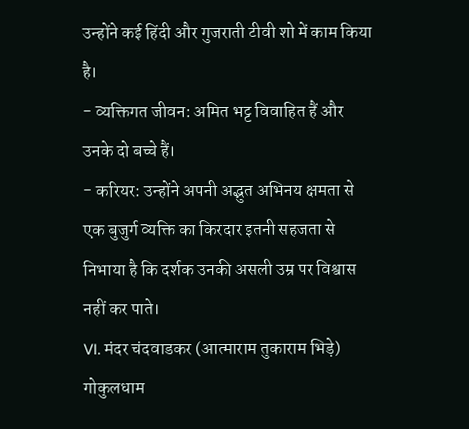उन्होंने कई हिंदी और गुजराती टीवी शो में काम किया है।
- व्यक्तिगत जीवन: अमित भट्ट विवाहित हैं और उनके दो बच्चे हैं।
- करियर: उन्होंने अपनी अद्भुत अभिनय क्षमता से एक बुजुर्ग व्यक्ति का किरदार इतनी सहजता से निभाया है कि दर्शक उनकी असली उम्र पर विश्वास नहीं कर पाते।
VI. मंदर चंदवाडकर (आत्माराम तुकाराम भिड़े) गोकुलधाम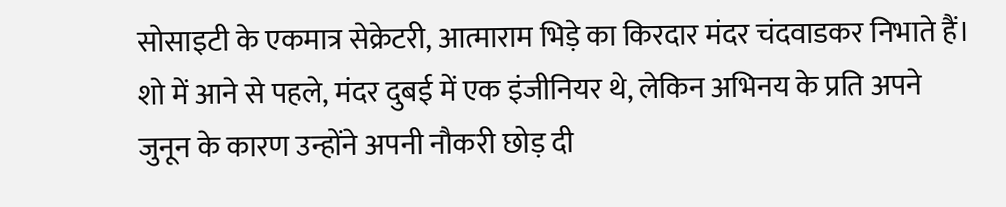सोसाइटी के एकमात्र सेक्रेटरी, आत्माराम भिड़े का किरदार मंदर चंदवाडकर निभाते हैं। शो में आने से पहले, मंदर दुबई में एक इंजीनियर थे, लेकिन अभिनय के प्रति अपने जुनून के कारण उन्होंने अपनी नौकरी छोड़ दी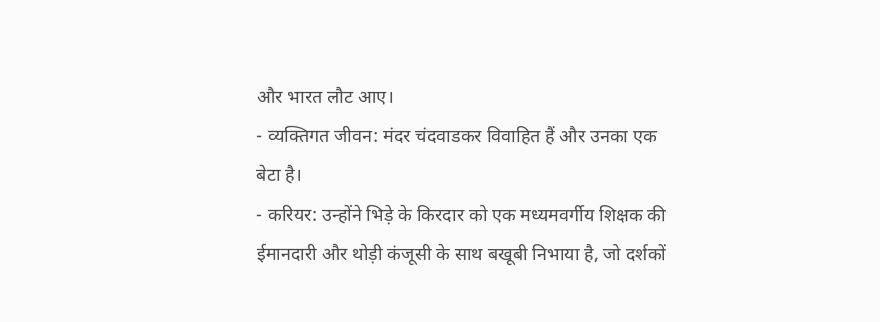और भारत लौट आए।
- व्यक्तिगत जीवन: मंदर चंदवाडकर विवाहित हैं और उनका एक बेटा है।
- करियर: उन्होंने भिड़े के किरदार को एक मध्यमवर्गीय शिक्षक की ईमानदारी और थोड़ी कंजूसी के साथ बखूबी निभाया है, जो दर्शकों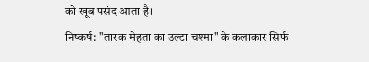को खूब पसंद आता है।
निष्कर्ष: "तारक मेहता का उल्टा चश्मा" के कलाकार सिर्फ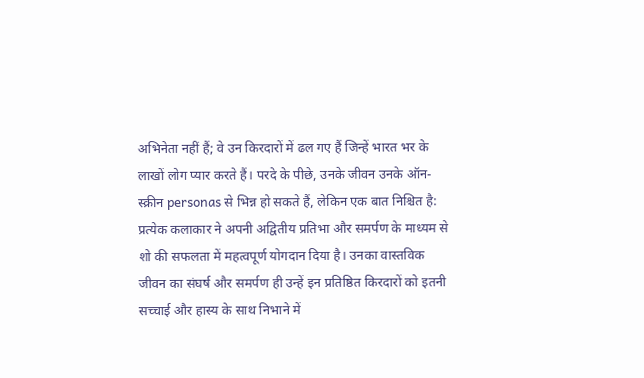अभिनेता नहीं हैं; वे उन किरदारों में ढल गए हैं जिन्हें भारत भर के लाखों लोग प्यार करते हैं। परदे के पीछे, उनके जीवन उनके ऑन-स्क्रीन personas से भिन्न हो सकते हैं, लेकिन एक बात निश्चित है: प्रत्येक कलाकार ने अपनी अद्वितीय प्रतिभा और समर्पण के माध्यम से शो की सफलता में महत्वपूर्ण योगदान दिया है। उनका वास्तविक जीवन का संघर्ष और समर्पण ही उन्हें इन प्रतिष्ठित किरदारों को इतनी सच्चाई और हास्य के साथ निभाने में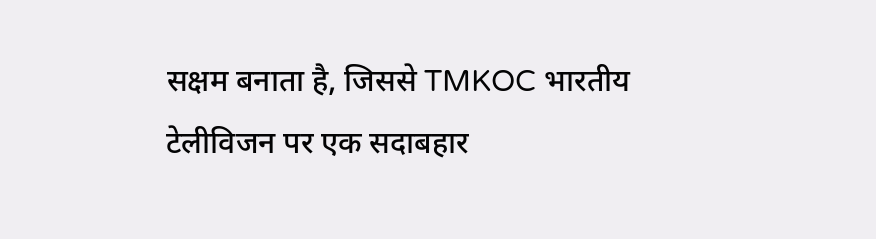सक्षम बनाता है, जिससे TMKOC भारतीय टेलीविजन पर एक सदाबहार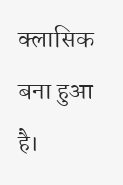क्लासिक बना हुआ है।